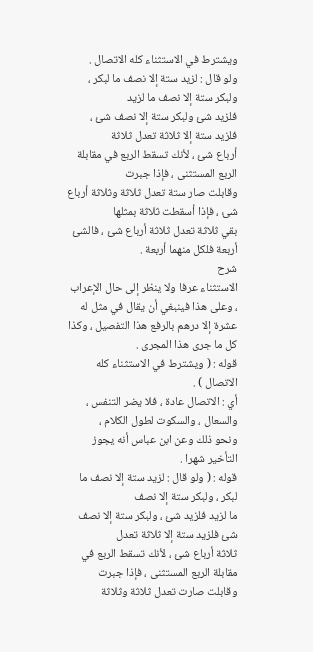ويشترط في الاستثناء كله الاتصال .
ولو قال : لزيد ستة إلا نصف ما لبكر ، ولبكر ستة إلا نصف ما لزيد
فلزيد شئ ولبكر ستة إلا نصف شئ ، فلزيد ستة إلا ثلاثة تعدل ثلاثة
أرباع شئ ، لأنك تسقط الربع في مقابلة الربع المستثنى ، فإذا جبرت
وقابلت صار ستة تعدل ثلاثة وثلاثة أرباع شئ ، فإذا أسقطت ثلاثة بمثلها
بقي ثلاثة تعدل ثلاثة أرباع شئ ، فالشئ أربعة فلكل منهما أربعة .
شرح
الاستثناء عرفا ولا ينظر إلى حال الإعراب ، وعلى هذا فينبغي أن يقال في مثل له
عشرة إلا درهم بالرفع هذا التفصيل ، وكذا كل ما جرى هذا المجرى .
قوله : ( ويشترط في الاستثناء كله الاتصال ) .
أي : الاتصال عادة ، فلا يضر التنفس ، والسعال ، والسكوت لطول الكلام ،
ونحو ذلك وعن ابن عباس أنه يجوز التأخير شهرا .
قوله : ( ولو قال : لزيد ستة إلا نصف ما لبكر ، ولبكر ستة إلا نصف
ما لزيد فلزيد شئ ، ولبكر ستة إلا نصف شئ فلزيد ستة إلا ثلاثة تعدل
ثلاثة أرباع شئ ، لأنك تسقط الربع في مقابلة الربع المستثنى ، فإذا جبرت
وقابلت صارت تعدل ثلاثة وثلاثة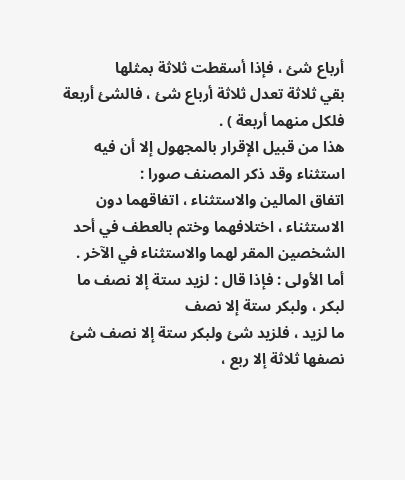أرباع شئ ، فإذا أسقطت ثلاثة بمثلها
بقي ثلاثة تعدل ثلاثة أرباع شئ ، فالشئ أربعة فلكل منهما أربعة ) .
هذا من قبيل الإقرار بالمجهول إلا أن فيه استثناء وقد ذكر المصنف صورا :
اتفاق المالين والاستثناء ، اتفاقهما دون الاستثناء ، اختلافهما وختم بالعطف في أحد
الشخصين المقر لهما والاستثناء في الآخر .
أما الأولى : فإذا قال : لزيد ستة إلا نصف ما لبكر ، ولبكر ستة إلا نصف
ما لزيد ، فلزيد شئ ولبكر ستة إلا نصف شئ نصفها ثلاثة إلا ربع ،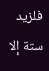فلزيد ستة إلا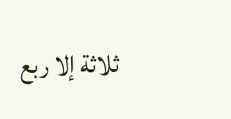ثلاثة إلا ربع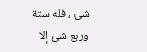شئ ، فله ستة وربع شئ إلا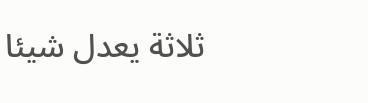ثلاثة يعدل شيئا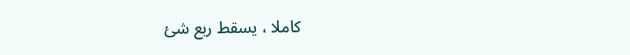كاملا ، يسقط ربع شئ